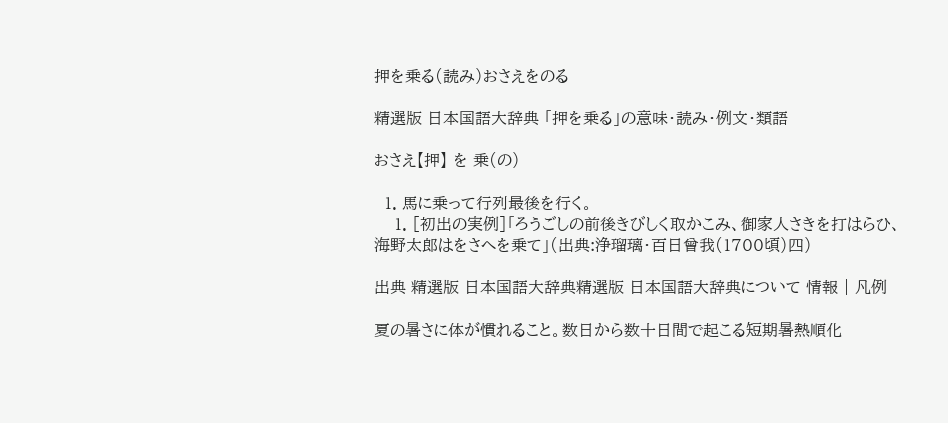押を乗る(読み)おさえをのる

精選版 日本国語大辞典 「押を乗る」の意味・読み・例文・類語

おさえ【押】 を 乗(の)

  1. 馬に乗って行列最後を行く。
    1. [初出の実例]「ろうごしの前後きびしく取かこみ、御家人さきを打はらひ、海野太郎はをさへを乗て」(出典:浄瑠璃・百日曾我(1700頃)四)

出典 精選版 日本国語大辞典精選版 日本国語大辞典について 情報 | 凡例

夏の暑さに体が慣れること。数日から数十日間で起こる短期暑熱順化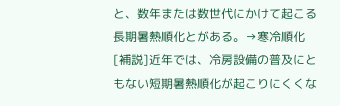と、数年または数世代にかけて起こる長期暑熱順化とがある。→寒冷順化[補説]近年では、冷房設備の普及にともない短期暑熱順化が起こりにくくな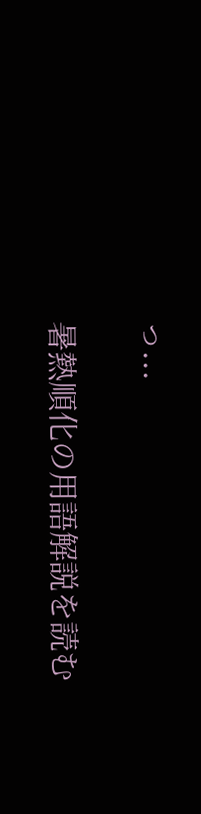っ...

暑熱順化の用語解説を読む